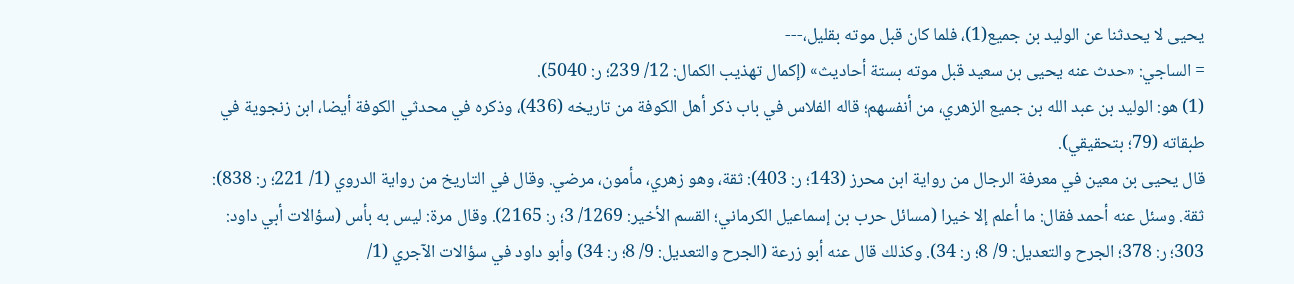يحيى لا يحدثنا عن الوليد بن جميع(1)، فلما كان قبل موته بقليل،---
= الساجي: «حدث عنه يحيى بن سعيد قبل موته بستة أحاديث» (إكمال تهذيب الكمال: 12/ 239؛ ر: 5040).
(1) هو: الوليد بن عبد الله بن جميع الزهري، من أنفسهم؛ قاله الفلاس في باب ذكر أهل الكوفة من تاريخه (436)، وذكره في محدثي الكوفة أيضا، ابن زنجوية في طبقاته (79؛ بتحقيقي).
قال يحيى بن معين في معرفة الرجال من رواية ابن محرز (143؛ ر: 403): ثقة، وهو زهري، مأمون، مرضي. وقال في التاريخ من رواية الدروي (1/ 221؛ ر: 838): ثقة. وسئل عنه أحمد فقال: ما أعلم إلا خيرا (مسائل حرب بن إسماعيل الكرماني؛ القسم الأخير: 1269/ 3؛ ر: 2165). وقال مرة: ليس به بأس (سؤالات أبي داود: 303؛ ر: 378؛ الجرح والتعديل: 9/ 8؛ ر: 34). وكذلك قال عنه أبو زرعة (الجرح والتعديل: 9/ 8؛ ر: 34) وأبو داود في سؤالات الآجري (1/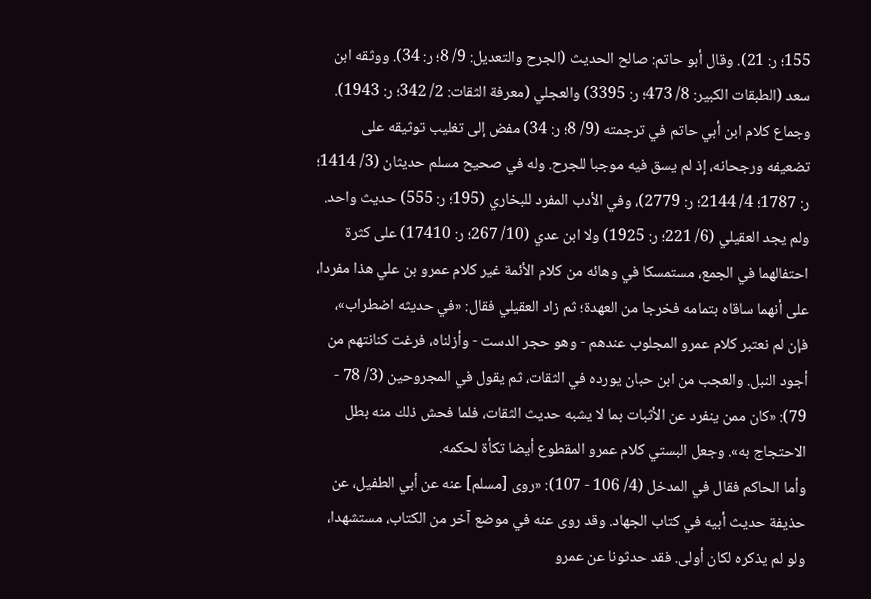155؛ ر: 21). وقال أبو حاتم: صالح الحديث (الجرح والتعديل: 9/ 8؛ ر: 34). ووثقه ابن سعد (الطبقات الكبير: 8/ 473؛ ر: 3395) والعجلي (معرفة الثقات: 2/ 342؛ ر: 1943). وجماع كلام ابن أبي حاتم في ترجمته (9/ 8؛ ر: 34) مفض إلى تغليب توثيقه على تضعيفه ورجحانه، إذ لم يسق فيه موجبا للجرح. وله في صحيح مسلم حديثان (3/ 1414؛ ر: 1787؛ 4/ 2144؛ ر: 2779)، وفي الأدب المفرد للبخاري (195؛ ر: 555) حديث واحد. ولم يجد العقيلي (6/ 221؛ ر: 1925) ولا ابن عدي (10/ 267؛ ر: 17410) على كثرة احتفالهما في الجمع، مستمسكا في وهائه من كلام الأئمة غير كلام عمرو بن علي هذا مفردا، على أنهما ساقاه بتمامه فخرجا من العهدة؛ ثم زاد العقيلي فقال: «في حديثه اضطراب»، فإن لم نعتبر كلام عمرو المجلوب عندهم - وهو حجر الدست - وأزلناه، فرغت كنانتهم من أجود النبل. والعجب من ابن حبان يورده في الثقات، ثم يقول في المجروحين (3/ 78 - 79): «كان ممن ينفرد عن الأثبات بما لا يشبه حديث الثقات، فلما فحش ذلك منه بطل الاحتجاج به». وجعل البستي كلام عمرو المقطوع أيضا تكأة لحكمه.
وأما الحاكم فقال في المدخل (4/ 106 - 107): «روى [مسلم] عنه عن أبي الطفيل، عن حذيفة حديث أبيه في كتاب الجهاد. وقد روى عنه في موضع آخر من الكتاب، مستشهدا، ولو لم يذكره لكان أولى. فقد حدثونا عن عمرو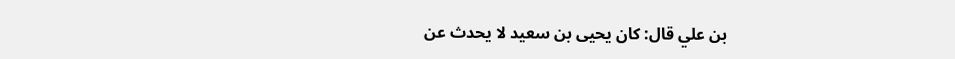بن علي قال: كان يحيى بن سعيد لا يحدث عن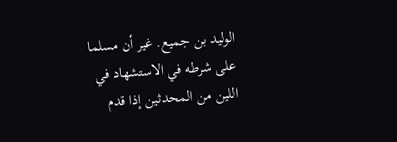الوليد بن جميع. غير أن مسلما على شرطه في الاستشهاد في اللين من المحدثين إذا قدم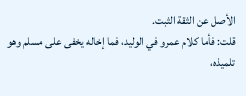الأصل عن الثقة الثبت.
قلت: فأما كلام عمرو في الوليد، فما إخاله يخفى على مسلم وهو تلميذه،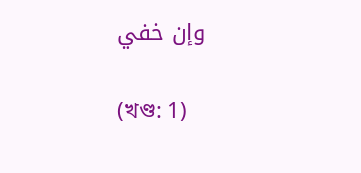وإن خفي

(খণ্ড: 1)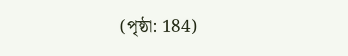(পৃষ্ঠা: 184)